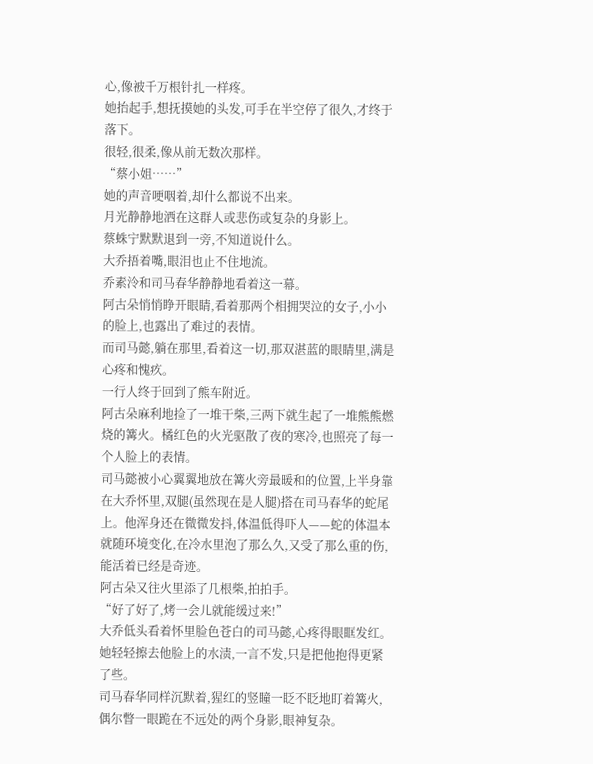心,像被千万根针扎一样疼。
她抬起手,想抚摸她的头发,可手在半空停了很久,才终于落下。
很轻,很柔,像从前无数次那样。
“蔡小姐……”
她的声音哽咽着,却什么都说不出来。
月光静静地洒在这群人或悲伤或复杂的身影上。
蔡蛛宁默默退到一旁,不知道说什么。
大乔捂着嘴,眼泪也止不住地流。
乔素泠和司马春华静静地看着这一幕。
阿古朵悄悄睁开眼睛,看着那两个相拥哭泣的女子,小小的脸上,也露出了难过的表情。
而司马懿,躺在那里,看着这一切,那双湛蓝的眼睛里,满是心疼和愧疚。
一行人终于回到了熊车附近。
阿古朵麻利地捡了一堆干柴,三两下就生起了一堆熊熊燃烧的篝火。橘红色的火光驱散了夜的寒冷,也照亮了每一个人脸上的表情。
司马懿被小心翼翼地放在篝火旁最暖和的位置,上半身靠在大乔怀里,双腿(虽然现在是人腿)搭在司马春华的蛇尾上。他浑身还在微微发抖,体温低得吓人——蛇的体温本就随环境变化,在冷水里泡了那么久,又受了那么重的伤,能活着已经是奇迹。
阿古朵又往火里添了几根柴,拍拍手。
“好了好了,烤一会儿就能缓过来!”
大乔低头看着怀里脸色苍白的司马懿,心疼得眼眶发红。她轻轻擦去他脸上的水渍,一言不发,只是把他抱得更紧了些。
司马春华同样沉默着,猩红的竖瞳一眨不眨地盯着篝火,偶尔瞥一眼跪在不远处的两个身影,眼神复杂。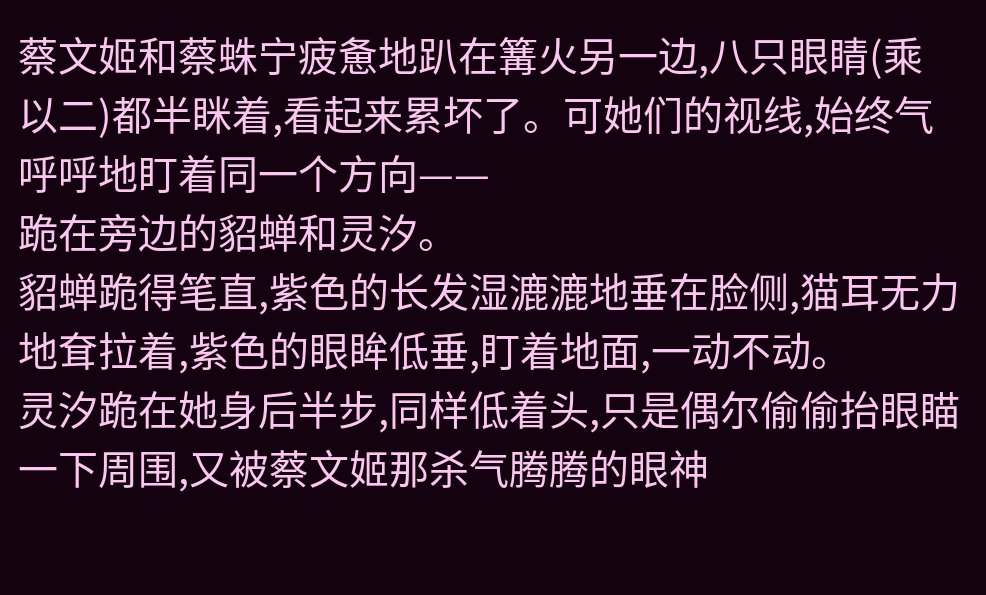蔡文姬和蔡蛛宁疲惫地趴在篝火另一边,八只眼睛(乘以二)都半眯着,看起来累坏了。可她们的视线,始终气呼呼地盯着同一个方向——
跪在旁边的貂蝉和灵汐。
貂蝉跪得笔直,紫色的长发湿漉漉地垂在脸侧,猫耳无力地耷拉着,紫色的眼眸低垂,盯着地面,一动不动。
灵汐跪在她身后半步,同样低着头,只是偶尔偷偷抬眼瞄一下周围,又被蔡文姬那杀气腾腾的眼神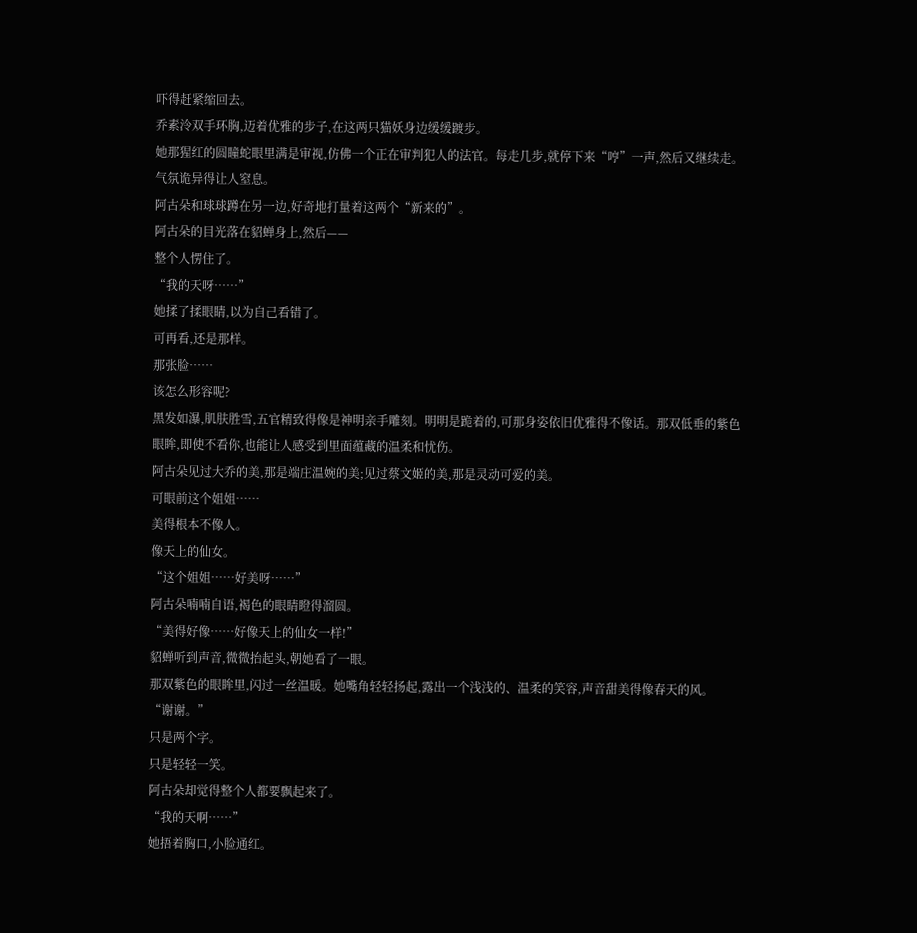吓得赶紧缩回去。
乔素泠双手环胸,迈着优雅的步子,在这两只猫妖身边缓缓踱步。
她那猩红的圆瞳蛇眼里满是审视,仿佛一个正在审判犯人的法官。每走几步,就停下来“哼”一声,然后又继续走。
气氛诡异得让人窒息。
阿古朵和球球蹲在另一边,好奇地打量着这两个“新来的”。
阿古朵的目光落在貂蝉身上,然后——
整个人愣住了。
“我的天呀……”
她揉了揉眼睛,以为自己看错了。
可再看,还是那样。
那张脸……
该怎么形容呢?
黑发如瀑,肌肤胜雪,五官精致得像是神明亲手雕刻。明明是跪着的,可那身姿依旧优雅得不像话。那双低垂的紫色眼眸,即使不看你,也能让人感受到里面蕴藏的温柔和忧伤。
阿古朵见过大乔的美,那是端庄温婉的美;见过蔡文姬的美,那是灵动可爱的美。
可眼前这个姐姐……
美得根本不像人。
像天上的仙女。
“这个姐姐……好美呀……”
阿古朵喃喃自语,褐色的眼睛瞪得溜圆。
“美得好像……好像天上的仙女一样!”
貂蝉听到声音,微微抬起头,朝她看了一眼。
那双紫色的眼眸里,闪过一丝温暖。她嘴角轻轻扬起,露出一个浅浅的、温柔的笑容,声音甜美得像春天的风。
“谢谢。”
只是两个字。
只是轻轻一笑。
阿古朵却觉得整个人都要飘起来了。
“我的天啊……”
她捂着胸口,小脸通红。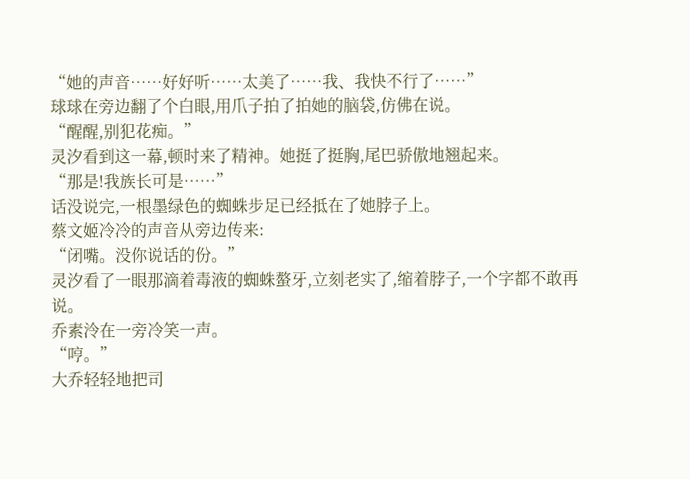“她的声音……好好听……太美了……我、我快不行了……”
球球在旁边翻了个白眼,用爪子拍了拍她的脑袋,仿佛在说。
“醒醒,别犯花痴。”
灵汐看到这一幕,顿时来了精神。她挺了挺胸,尾巴骄傲地翘起来。
“那是!我族长可是……”
话没说完,一根墨绿色的蜘蛛步足已经抵在了她脖子上。
蔡文姬冷冷的声音从旁边传来:
“闭嘴。没你说话的份。”
灵汐看了一眼那滴着毒液的蜘蛛螯牙,立刻老实了,缩着脖子,一个字都不敢再说。
乔素泠在一旁冷笑一声。
“哼。”
大乔轻轻地把司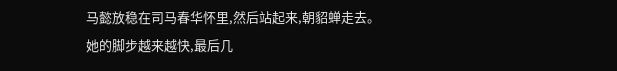马懿放稳在司马春华怀里,然后站起来,朝貂蝉走去。
她的脚步越来越快,最后几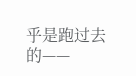乎是跑过去的——